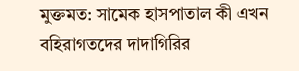মুক্তমত: সামেক হাসপাতাল কী এখন বহিরাগতদের দাদাগিরির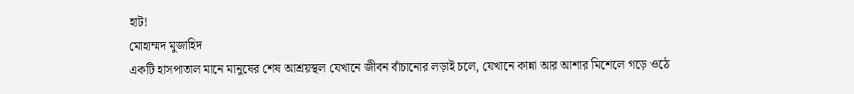হাট!
মোহাম্মদ মুজাহিদ
একটি হাসপাতাল মানে মানুষের শেষ আশ্রয়স্থল যেখানে জীবন বাঁচানোর লড়াই চলে, যেখানে কান্না আর আশার মিশেলে গড়ে ওঠে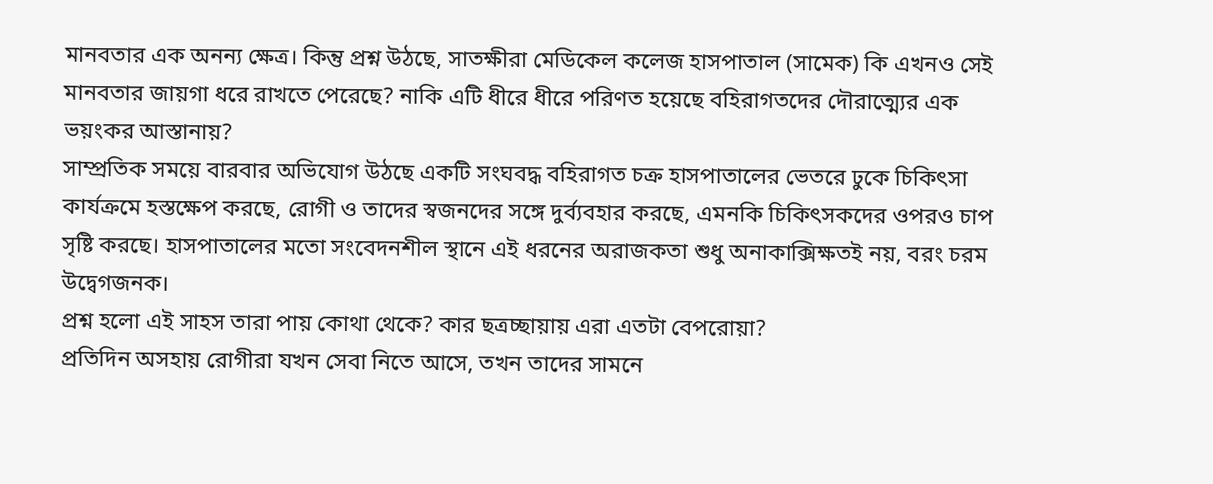মানবতার এক অনন্য ক্ষেত্র। কিন্তু প্রশ্ন উঠছে, সাতক্ষীরা মেডিকেল কলেজ হাসপাতাল (সামেক) কি এখনও সেই মানবতার জায়গা ধরে রাখতে পেরেছে? নাকি এটি ধীরে ধীরে পরিণত হয়েছে বহিরাগতদের দৌরাত্ম্যের এক ভয়ংকর আস্তানায়?
সাম্প্রতিক সময়ে বারবার অভিযোগ উঠছে একটি সংঘবদ্ধ বহিরাগত চক্র হাসপাতালের ভেতরে ঢুকে চিকিৎসা কার্যক্রমে হস্তক্ষেপ করছে, রোগী ও তাদের স্বজনদের সঙ্গে দুর্ব্যবহার করছে, এমনকি চিকিৎসকদের ওপরও চাপ সৃষ্টি করছে। হাসপাতালের মতো সংবেদনশীল স্থানে এই ধরনের অরাজকতা শুধু অনাকাক্সিক্ষতই নয়, বরং চরম উদ্বেগজনক।
প্রশ্ন হলো এই সাহস তারা পায় কোথা থেকে? কার ছত্রচ্ছায়ায় এরা এতটা বেপরোয়া?
প্রতিদিন অসহায় রোগীরা যখন সেবা নিতে আসে, তখন তাদের সামনে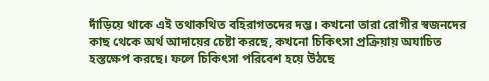দাঁড়িয়ে থাকে এই তথাকথিত বহিরাগতদের দম্ভ। কখনো তারা রোগীর স্বজনদের কাছ থেকে অর্থ আদায়ের চেষ্টা করছে, কখনো চিকিৎসা প্রক্রিয়ায় অযাচিত হস্তক্ষেপ করছে। ফলে চিকিৎসা পরিবেশ হয়ে উঠছে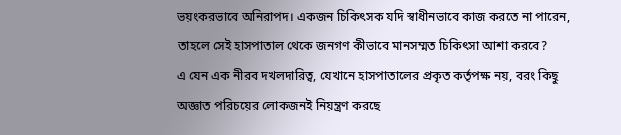ভয়ংকরভাবে অনিরাপদ। একজন চিকিৎসক যদি স্বাধীনভাবে কাজ করতে না পারেন, তাহলে সেই হাসপাতাল থেকে জনগণ কীভাবে মানসম্মত চিকিৎসা আশা করবে?
এ যেন এক নীরব দখলদারিত্ব, যেখানে হাসপাতালের প্রকৃত কর্তৃপক্ষ নয়, বরং কিছু অজ্ঞাত পরিচয়ের লোকজনই নিয়ন্ত্রণ করছে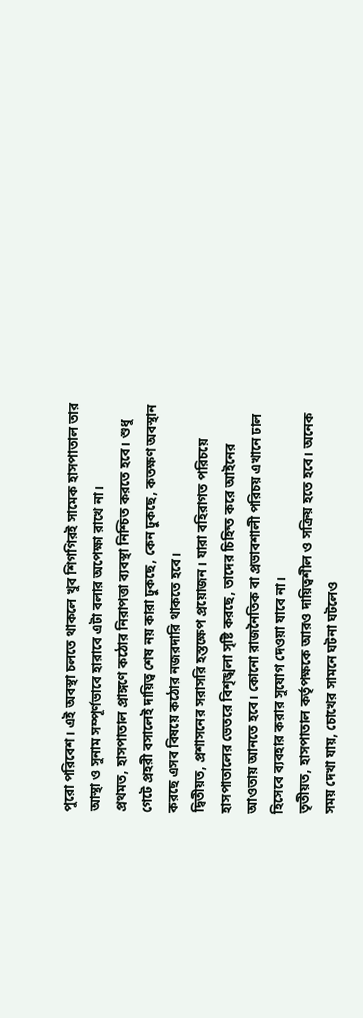পুরো পরিবেশ। এই অবস্থা চলতে থাকলে খুব শিগগিরই সামেক হাসপাতাল তার আস্থা ও সুনাম সম্পূর্ণভাবে হারাবে এটা বলার অপেক্ষা রাখে না।
প্রথমত, হাসপাতাল প্রাঙ্গণে কঠোর নিরাপত্তা ব্যবস্থা নিশ্চিত করতে হবে। শুধু গেটে প্রহরী বসালেই দায়িত্ব শেষ নয় কারা ঢুকছে, কেন ঢুকছে, কতক্ষণ অবস্থান করছে এসব বিষয়ে কঠোর নজরদারি থাকতে হবে।
দ্বিতীয়ত, প্রশাসনের সরাসরি হস্তক্ষেপ প্রয়োজন। যারা বহিরাগত পরিচয়ে হাসপাতালের ভেতরে বিশৃঙ্খলা সৃষ্টি করছে, তাদের চিহ্নিত করে আইনের আওতায় আনতে হবে। কোনো রাজনৈতিক বা প্রভাবশালী পরিচয় এখানে ঢাল হিসেবে ব্যবহার করার সুযোগ দেওয়া যাবে না।
তৃতীয়ত, হাসপাতাল কর্তৃপক্ষকে আরও দায়িত্বশীল ও সক্রিয় হতে হবে। অনেক সময় দেখা যায়, চোখের সামনে ঘটনা ঘটলেও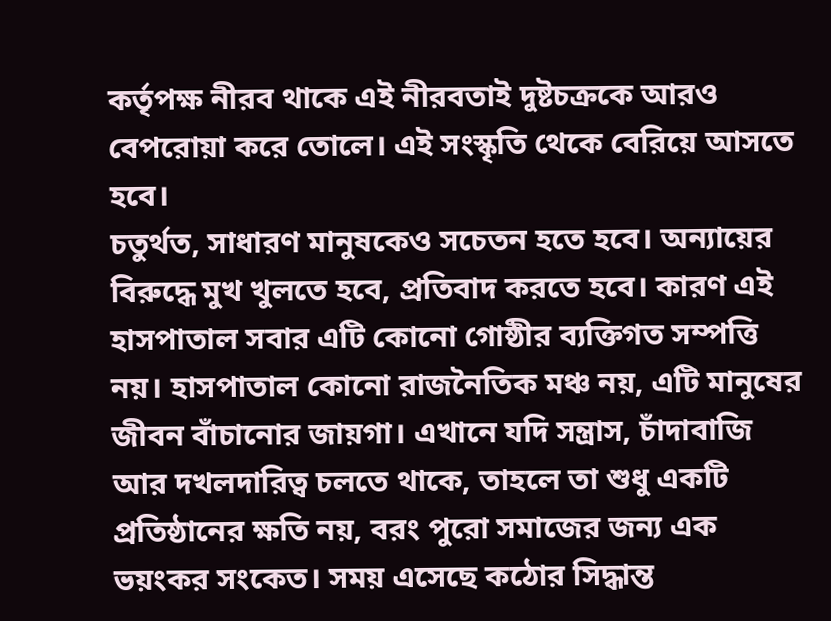কর্তৃপক্ষ নীরব থাকে এই নীরবতাই দুষ্টচক্রকে আরও বেপরোয়া করে তোলে। এই সংস্কৃতি থেকে বেরিয়ে আসতে হবে।
চতুর্থত, সাধারণ মানুষকেও সচেতন হতে হবে। অন্যায়ের বিরুদ্ধে মুখ খুলতে হবে, প্রতিবাদ করতে হবে। কারণ এই হাসপাতাল সবার এটি কোনো গোষ্ঠীর ব্যক্তিগত সম্পত্তি নয়। হাসপাতাল কোনো রাজনৈতিক মঞ্চ নয়, এটি মানুষের জীবন বাঁচানোর জায়গা। এখানে যদি সন্ত্রাস, চাঁদাবাজি আর দখলদারিত্ব চলতে থাকে, তাহলে তা শুধু একটি প্রতিষ্ঠানের ক্ষতি নয়, বরং পুরো সমাজের জন্য এক ভয়ংকর সংকেত। সময় এসেছে কঠোর সিদ্ধান্ত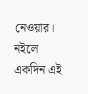নেওয়ার। নইলে একদিন এই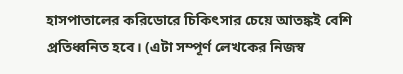হাসপাতালের করিডোরে চিকিৎসার চেয়ে আতঙ্কই বেশি প্রতিধ্বনিত হবে। (এটা সম্পূর্ণ লেখকের নিজস্ব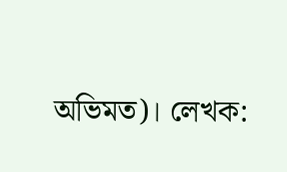অভিমত)। লেখক: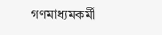গণমাধ্যমকর্মী